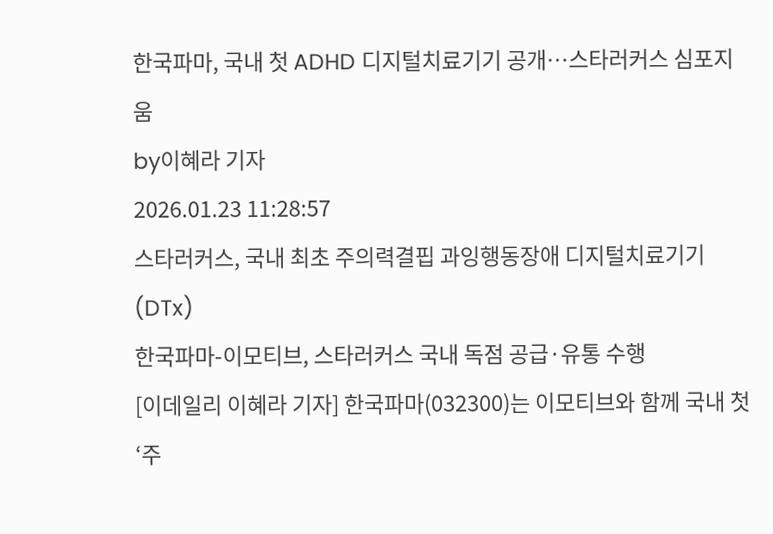한국파마, 국내 첫 ADHD 디지털치료기기 공개…스타러커스 심포지움
by이혜라 기자
2026.01.23 11:28:57
스타러커스, 국내 최초 주의력결핍 과잉행동장애 디지털치료기기(DTx)
한국파마-이모티브, 스타러커스 국내 독점 공급·유통 수행
[이데일리 이혜라 기자] 한국파마(032300)는 이모티브와 함께 국내 첫 ‘주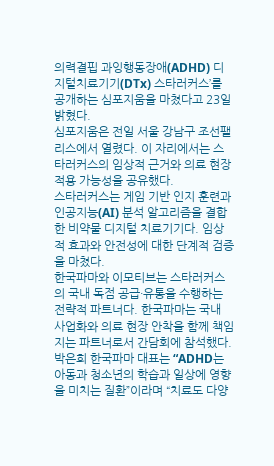의력결핍 과잉행동장애(ADHD) 디지털치료기기(DTx) 스타러커스’를 공개하는 심포지움을 마쳤다고 23일 밝혔다.
심포지움은 전일 서울 강남구 조선팰리스에서 열렸다. 이 자리에서는 스타러커스의 임상적 근거와 의료 현장 적용 가능성을 공유했다.
스타러커스는 게임 기반 인지 훈련과 인공지능(AI) 분석 알고리즘을 결합한 비약물 디지털 치료기기다. 임상적 효과와 안전성에 대한 단계적 검증을 마쳤다.
한국파마와 이모티브는 스타러커스의 국내 독점 공급·유통을 수행하는 전략적 파트너다. 한국파마는 국내 사업화와 의료 현장 안착을 함께 책임지는 파트너로서 간담회에 참석했다.
박은희 한국파마 대표는 “ADHD는 아동과 청소년의 학습과 일상에 영향을 미치는 질환”이라며 “치료도 다양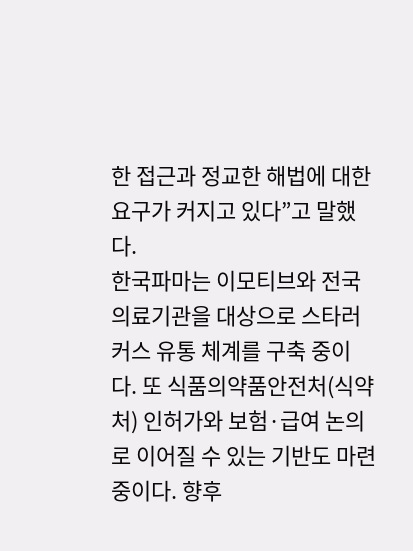한 접근과 정교한 해법에 대한 요구가 커지고 있다”고 말했다.
한국파마는 이모티브와 전국 의료기관을 대상으로 스타러커스 유통 체계를 구축 중이다. 또 식품의약품안전처(식약처) 인허가와 보험·급여 논의로 이어질 수 있는 기반도 마련 중이다. 향후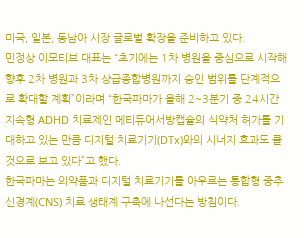미국, 일본, 동남아 시장 글로벌 확장을 준비하고 있다.
민정상 이모티브 대표는 “초기에는 1차 병원을 중심으로 시작해 향후 2차 병원과 3차 상급종합병원까지 승인 범위를 단계적으로 확대할 계획”이라며 “한국파마가 올해 2~3분기 중 24시간 지속형 ADHD 치료제인 메티듀어서방캡슐의 식약처 허가를 기대하고 있는 만큼 디지털 치료기기(DTx)와의 시너지 효과도 클 것으로 보고 있다”고 했다.
한국파마는 의약품과 디지털 치료기기를 아우르는 통합형 중추신경계(CNS) 치료 생태계 구축에 나선다는 방침이다.